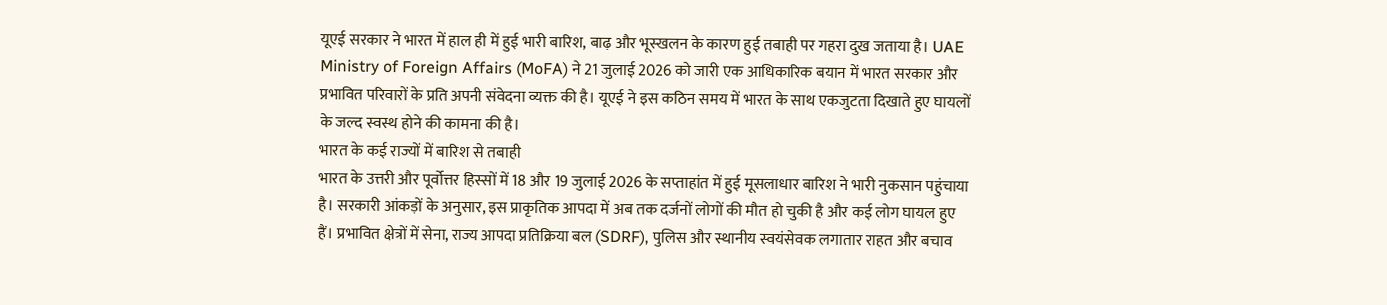यूएई सरकार ने भारत में हाल ही में हुई भारी बारिश, बाढ़ और भूस्खलन के कारण हुई तबाही पर गहरा दुख जताया है। UAE Ministry of Foreign Affairs (MoFA) ने 21 जुलाई 2026 को जारी एक आधिकारिक बयान में भारत सरकार और प्रभावित परिवारों के प्रति अपनी संवेदना व्यक्त की है। यूएई ने इस कठिन समय में भारत के साथ एकजुटता दिखाते हुए घायलों के जल्द स्वस्थ होने की कामना की है।
भारत के कई राज्यों में बारिश से तबाही
भारत के उत्तरी और पूर्वोत्तर हिस्सों में 18 और 19 जुलाई 2026 के सप्ताहांत में हुई मूसलाधार बारिश ने भारी नुकसान पहुंचाया है। सरकारी आंकड़ों के अनुसार, इस प्राकृतिक आपदा में अब तक दर्जनों लोगों की मौत हो चुकी है और कई लोग घायल हुए हैं। प्रभावित क्षेत्रों में सेना, राज्य आपदा प्रतिक्रिया बल (SDRF), पुलिस और स्थानीय स्वयंसेवक लगातार राहत और बचाव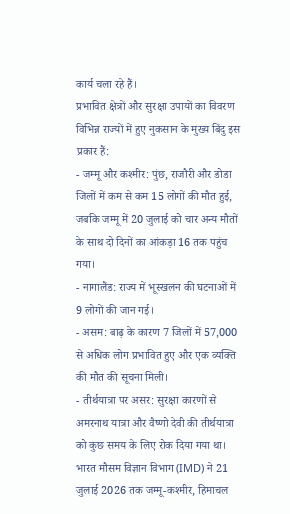कार्य चला रहे हैं।
प्रभावित क्षेत्रों और सुरक्षा उपायों का विवरण
विभिन्न राज्यों में हुए नुकसान के मुख्य बिंदु इस प्रकार हैं:
- जम्मू और कश्मीर: पुंछ, राजौरी और डोडा जिलों में कम से कम 15 लोगों की मौत हुई, जबकि जम्मू में 20 जुलाई को चार अन्य मौतों के साथ दो दिनों का आंकड़ा 16 तक पहुंच गया।
- नागालैंड: राज्य में भूस्खलन की घटनाओं में 9 लोगों की जान गई।
- असम: बाढ़ के कारण 7 जिलों में 57,000 से अधिक लोग प्रभावित हुए और एक व्यक्ति की मौत की सूचना मिली।
- तीर्थयात्रा पर असर: सुरक्षा कारणों से अमरनाथ यात्रा और वैष्णो देवी की तीर्थयात्रा को कुछ समय के लिए रोक दिया गया था।
भारत मौसम विज्ञान विभाग (IMD) ने 21 जुलाई 2026 तक जम्मू-कश्मीर, हिमाचल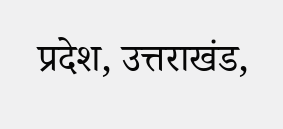प्रदेश, उत्तराखंड,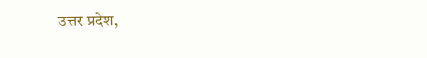उत्तर प्रदेश,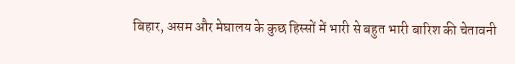बिहार, असम और मेघालय के कुछ हिस्सों में भारी से बहुत भारी बारिश की चेतावनी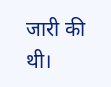जारी की थी।